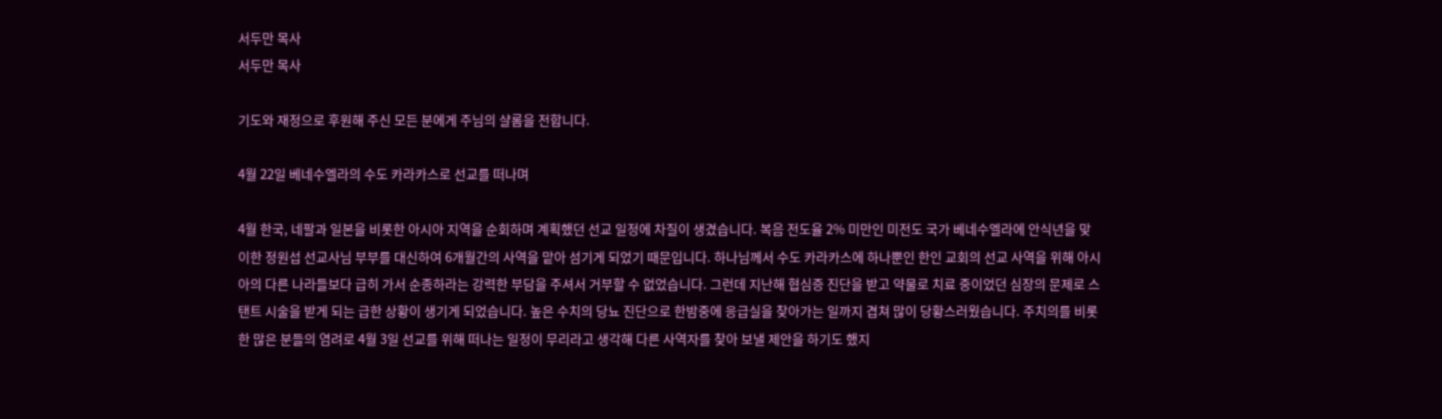서두만 목사
서두만 목사

기도와 재정으로 후원해 주신 모든 분에게 주님의 샬롬을 전합니다.

4월 22일 베네수엘라의 수도 카라카스로 선교를 떠나며

4월 한국, 네팔과 일본을 비롯한 아시아 지역을 순회하며 계획했던 선교 일정에 차질이 생겼습니다. 복음 전도율 2% 미만인 미전도 국가 베네수엘라에 안식년을 맞이한 정원섭 선교사님 부부를 대신하여 6개월간의 사역을 맡아 섬기게 되었기 때문입니다. 하나님께서 수도 카라카스에 하나뿐인 한인 교회의 선교 사역을 위해 아시아의 다른 나라들보다 급히 가서 순종하라는 강력한 부담을 주셔서 거부할 수 없었습니다. 그런데 지난해 협심증 진단을 받고 약물로 치료 중이었던 심장의 문제로 스탠트 시술을 받게 되는 급한 상황이 생기게 되었습니다. 높은 수치의 당뇨 진단으로 한밤중에 응급실을 찾아가는 일까지 겹쳐 많이 당황스러웠습니다. 주치의를 비롯한 많은 분들의 염려로 4월 3일 선교를 위해 떠나는 일정이 무리라고 생각해 다른 사역자를 찾아 보낼 제안을 하기도 했지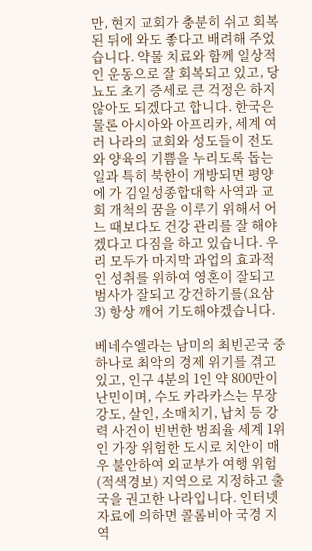만, 현지 교회가 충분히 쉬고 회복된 뒤에 와도 좋다고 배려해 주었습니다. 약물 치료와 함께 일상적인 운동으로 잘 회복되고 있고, 당뇨도 초기 증세로 큰 걱정은 하지 않아도 되겠다고 합니다. 한국은 물론 아시아와 아프리카, 세계 여러 나라의 교회와 성도들이 전도와 양육의 기쁨을 누리도록 돕는 일과 특히 북한이 개방되면 평양에 가 김일성종합대학 사역과 교회 개척의 꿈을 이루기 위해서 어느 때보다도 건강 관리를 잘 해야겠다고 다짐을 하고 있습니다. 우리 모두가 마지막 과업의 효과적인 성취를 위하여 영혼이 잘되고 범사가 잘되고 강건하기를(요삼 3) 항상 깨어 기도해야겠습니다.

베네수엘라는 남미의 최빈곤국 중 하나로 최악의 경제 위기를 겪고 있고, 인구 4분의 1인 약 800만이 난민이며, 수도 카라카스는 무장 강도, 살인, 소매치기, 납치 등 강력 사건이 빈번한 범죄율 세계 1위인 가장 위험한 도시로 치안이 매우 불안하여 외교부가 여행 위험(적색경보) 지역으로 지정하고 출국을 권고한 나라입니다. 인터넷 자료에 의하면 콜롬비아 국경 지역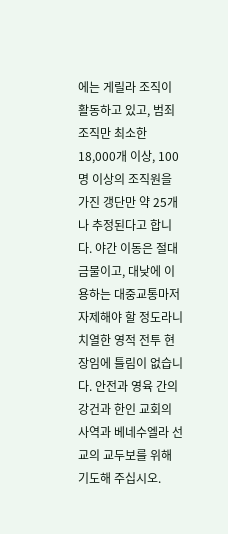에는 게릴라 조직이 활동하고 있고, 범죄 조직만 최소한 18,000개 이상, 100명 이상의 조직원을 가진 갱단만 약 25개나 추정된다고 합니다. 야간 이동은 절대 금물이고, 대낮에 이용하는 대중교통마저 자제해야 할 정도라니 치열한 영적 전투 현장임에 틀림이 없습니다. 안전과 영육 간의 강건과 한인 교회의 사역과 베네수엘라 선교의 교두보를 위해 기도해 주십시오.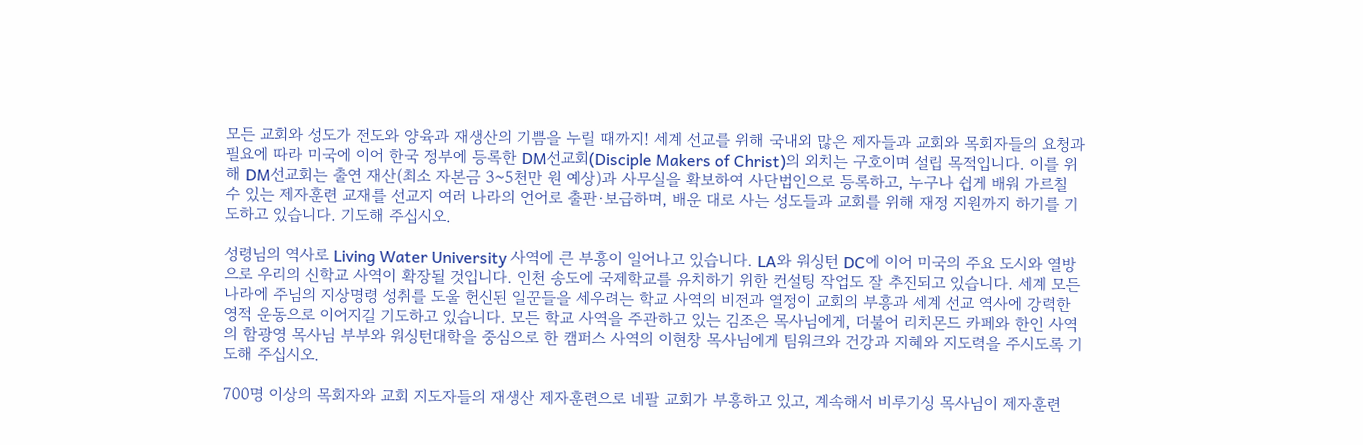모든 교회와 성도가 전도와 양육과 재생산의 기쁨을 누릴 때까지! 세계 선교를 위해 국내외 많은 제자들과 교회와 목회자들의 요청과 필요에 따라 미국에 이어 한국 정부에 등록한 DM선교회(Disciple Makers of Christ)의 외치는 구호이며 설립 목적입니다. 이를 위해 DM선교회는 출연 재산(최소 자본금 3~5천만 원 예상)과 사무실을 확보하여 사단법인으로 등록하고, 누구나 쉽게 배워 가르칠 수 있는 제자훈련 교재를 선교지 여러 나라의 언어로 출판·보급하며, 배운 대로 사는 성도들과 교회를 위해 재정 지원까지 하기를 기도하고 있습니다. 기도해 주십시오.

성령님의 역사로 Living Water University 사역에 큰 부흥이 일어나고 있습니다. LA와 워싱턴 DC에 이어 미국의 주요 도시와 열방으로 우리의 신학교 사역이 확장될 것입니다. 인천 송도에 국제학교를 유치하기 위한 컨설팅 작업도 잘 추진되고 있습니다. 세계 모든 나라에 주님의 지상명령 성취를 도울 헌신된 일꾼들을 세우려는 학교 사역의 비전과 열정이 교회의 부흥과 세계 선교 역사에 강력한 영적 운동으로 이어지길 기도하고 있습니다. 모든 학교 사역을 주관하고 있는 김조은 목사님에게, 더불어 리치몬드 카페와 한인 사역의 함광영 목사님 부부와 워싱턴대학을 중심으로 한 캠퍼스 사역의 이현창 목사님에게 팀워크와 건강과 지혜와 지도력을 주시도록 기도해 주십시오.

700명 이상의 목회자와 교회 지도자들의 재생산 제자훈련으로 네팔 교회가 부흥하고 있고, 계속해서 비루기싱 목사님이 제자훈련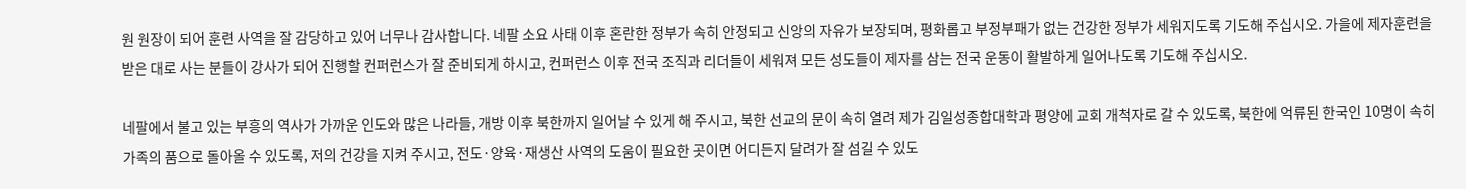원 원장이 되어 훈련 사역을 잘 감당하고 있어 너무나 감사합니다. 네팔 소요 사태 이후 혼란한 정부가 속히 안정되고 신앙의 자유가 보장되며, 평화롭고 부정부패가 없는 건강한 정부가 세워지도록 기도해 주십시오. 가을에 제자훈련을 받은 대로 사는 분들이 강사가 되어 진행할 컨퍼런스가 잘 준비되게 하시고, 컨퍼런스 이후 전국 조직과 리더들이 세워져 모든 성도들이 제자를 삼는 전국 운동이 활발하게 일어나도록 기도해 주십시오.

네팔에서 불고 있는 부흥의 역사가 가까운 인도와 많은 나라들, 개방 이후 북한까지 일어날 수 있게 해 주시고, 북한 선교의 문이 속히 열려 제가 김일성종합대학과 평양에 교회 개척자로 갈 수 있도록, 북한에 억류된 한국인 10명이 속히 가족의 품으로 돌아올 수 있도록, 저의 건강을 지켜 주시고, 전도·양육·재생산 사역의 도움이 필요한 곳이면 어디든지 달려가 잘 섬길 수 있도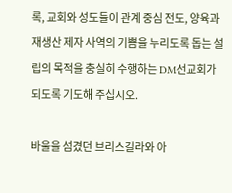록, 교회와 성도들이 관계 중심 전도, 양육과 재생산 제자 사역의 기쁨을 누리도록 돕는 설립의 목적을 충실히 수행하는 DM선교회가 되도록 기도해 주십시오.

바울을 섬겼던 브리스길라와 아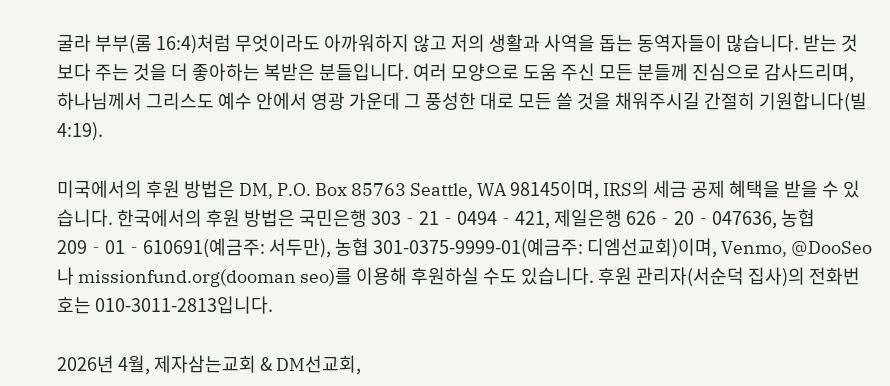굴라 부부(롬 16:4)처럼 무엇이라도 아까워하지 않고 저의 생활과 사역을 돕는 동역자들이 많습니다. 받는 것보다 주는 것을 더 좋아하는 복받은 분들입니다. 여러 모양으로 도움 주신 모든 분들께 진심으로 감사드리며, 하나님께서 그리스도 예수 안에서 영광 가운데 그 풍성한 대로 모든 쓸 것을 채워주시길 간절히 기원합니다(빌 4:19).

미국에서의 후원 방법은 DM, P.O. Box 85763 Seattle, WA 98145이며, IRS의 세금 공제 혜택을 받을 수 있습니다. 한국에서의 후원 방법은 국민은행 303‐21‐0494‐421, 제일은행 626‐20‐047636, 농협 209‐01‐610691(예금주: 서두만), 농협 301-0375-9999-01(예금주: 디엠선교회)이며, Venmo, @DooSeo나 missionfund.org(dooman seo)를 이용해 후원하실 수도 있습니다. 후원 관리자(서순덕 집사)의 전화번호는 010-3011-2813입니다.

2026년 4월, 제자삼는교회 & DM선교회,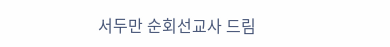서두만 순회선교사 드림